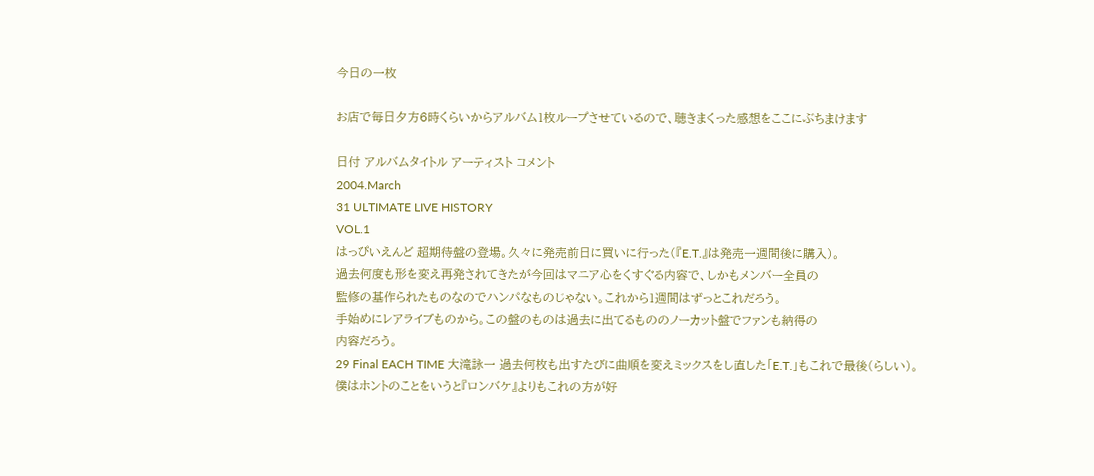今日の一枚

お店で毎日夕方6時くらいからアルバム1枚ループさせているので、聴きまくった感想をここにぶちまけます

日付 アルバムタイトル アーティスト コメント
2004.March
31 ULTIMATE LIVE HISTORY
VOL.1
はっぴいえんど 超期待盤の登場。久々に発売前日に買いに行った(『E.T.』は発売一週間後に購入)。
過去何度も形を変え再発されてきたが今回はマニア心をくすぐる内容で、しかもメンバー全員の
監修の基作られたものなのでハンパなものじゃない。これから1週間はずっとこれだろう。
手始めにレアライブものから。この盤のものは過去に出てるもののノーカット盤でファンも納得の
内容だろう。
29 Final EACH TIME 大滝詠一 過去何枚も出すたびに曲順を変えミックスをし直した「E.T.」もこれで最後(らしい)。
僕はホントのことをいうと『ロンバケ』よりもこれの方が好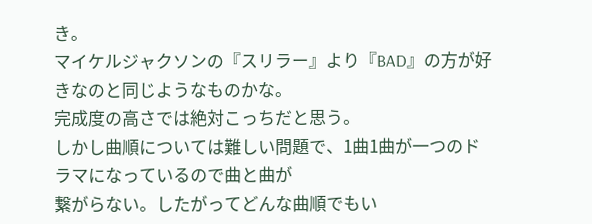き。
マイケルジャクソンの『スリラー』より『BAD』の方が好きなのと同じようなものかな。
完成度の高さでは絶対こっちだと思う。
しかし曲順については難しい問題で、1曲1曲が一つのドラマになっているので曲と曲が
繋がらない。したがってどんな曲順でもい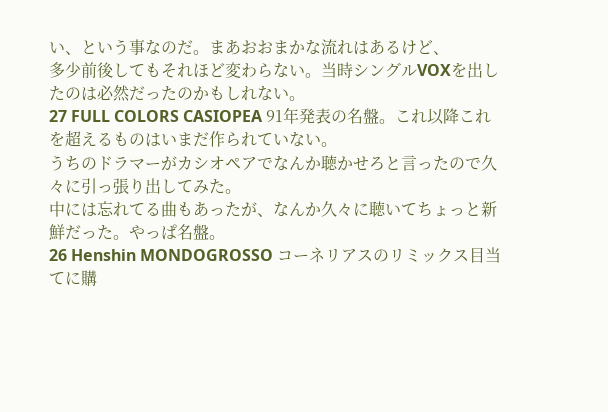い、という事なのだ。まあおおまかな流れはあるけど、
多少前後してもそれほど変わらない。当時シングルVOXを出したのは必然だったのかもしれない。
27 FULL COLORS CASIOPEA 91年発表の名盤。これ以降これを超えるものはいまだ作られていない。
うちのドラマーがカシオペアでなんか聴かせろと言ったので久々に引っ張り出してみた。
中には忘れてる曲もあったが、なんか久々に聴いてちょっと新鮮だった。やっぱ名盤。
26 Henshin MONDOGROSSO コーネリアスのリミックス目当てに購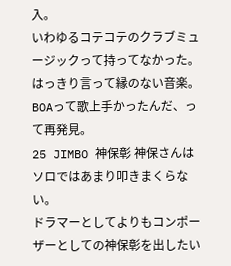入。
いわゆるコテコテのクラブミュージックって持ってなかった。はっきり言って縁のない音楽。
BOAって歌上手かったんだ、って再発見。
25 JIMBO 神保彰 神保さんはソロではあまり叩きまくらない。
ドラマーとしてよりもコンポーザーとしての神保彰を出したい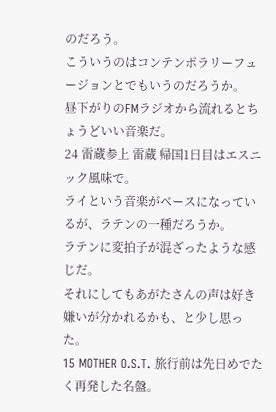のだろう。
こういうのはコンテンポラリーフュージョンとでもいうのだろうか。
昼下がりのFMラジオから流れるとちょうどいい音楽だ。
24 雷蔵参上 雷蔵 帰国1日目はエスニック風味で。
ライという音楽がベースになっているが、ラテンの一種だろうか。
ラテンに変拍子が混ざったような感じだ。
それにしてもあがたさんの声は好き嫌いが分かれるかも、と少し思った。
15 MOTHER O.S.T. 旅行前は先日めでたく再発した名盤。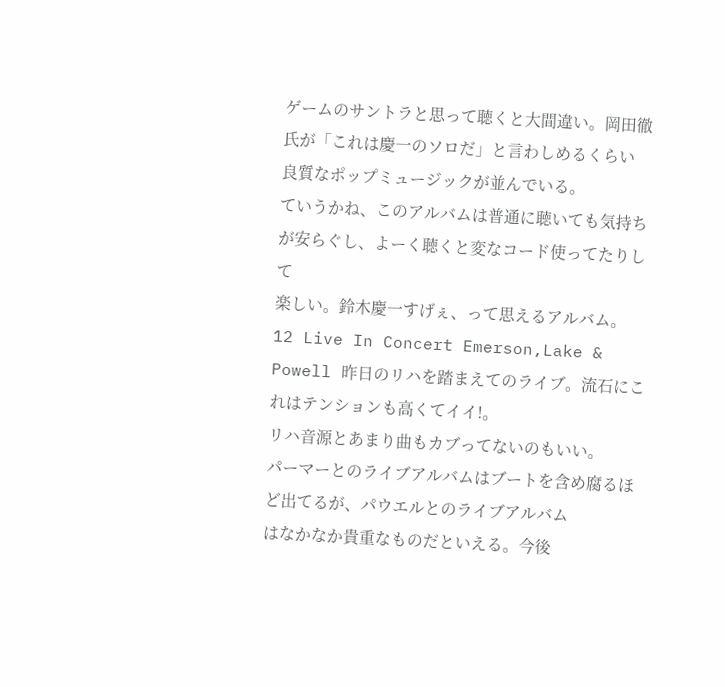ゲームのサントラと思って聴くと大間違い。岡田徹氏が「これは慶一のソロだ」と言わしめるくらい
良質なポップミュージックが並んでいる。
ていうかね、このアルバムは普通に聴いても気持ちが安らぐし、よーく聴くと変なコード使ってたりして
楽しい。鈴木慶一すげぇ、って思えるアルバム。
12 Live In Concert Emerson,Lake & Powell 昨日のリハを踏まえてのライブ。流石にこれはテンションも高くてイイ!。
リハ音源とあまり曲もカブってないのもいい。
パーマーとのライブアルバムはブートを含め腐るほど出てるが、パウエルとのライブアルバム
はなかなか貴重なものだといえる。今後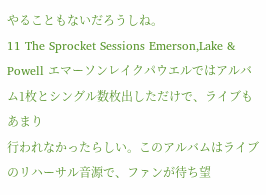やることもないだろうしね。
11 The Sprocket Sessions Emerson,Lake & Powell エマーソンレイクパウエルではアルバム1枚とシングル数枚出しただけで、ライブもあまり
行われなかったらしい。このアルバムはライブのリハーサル音源で、ファンが待ち望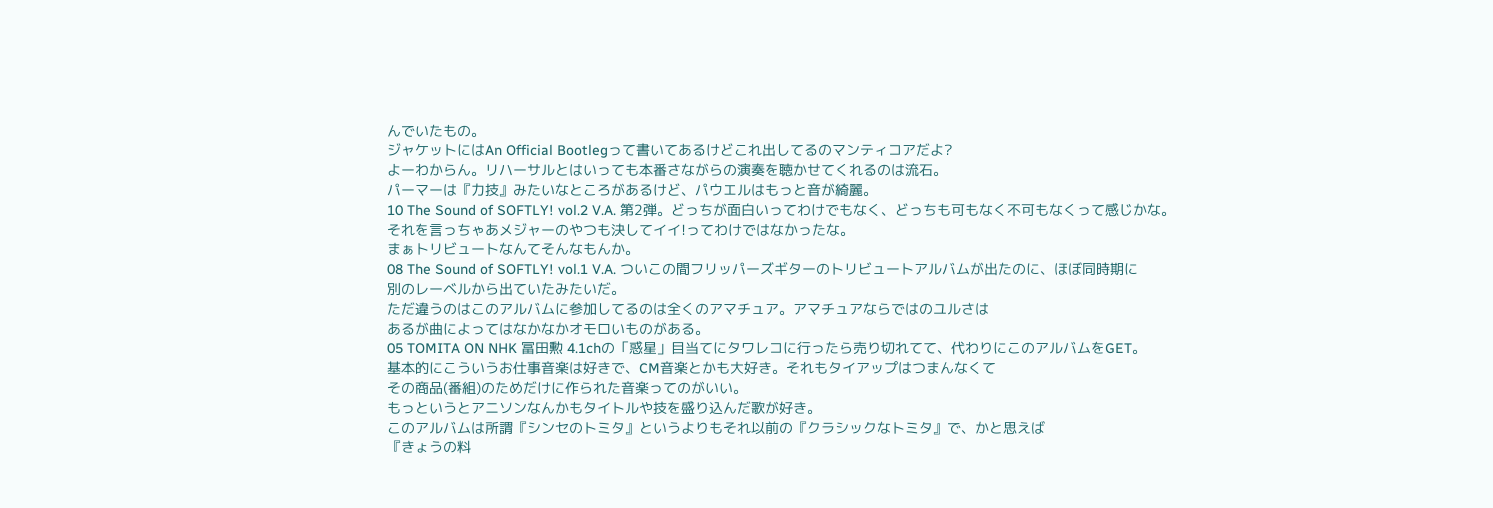んでいたもの。
ジャケットにはAn Official Bootlegって書いてあるけどこれ出してるのマンティコアだよ?
よーわからん。リハーサルとはいっても本番さながらの演奏を聴かせてくれるのは流石。
パーマーは『力技』みたいなところがあるけど、パウエルはもっと音が綺麗。
10 The Sound of SOFTLY! vol.2 V.A. 第2弾。どっちが面白いってわけでもなく、どっちも可もなく不可もなくって感じかな。
それを言っちゃあメジャーのやつも決してイイ!ってわけではなかったな。
まぁトリビュートなんてそんなもんか。
08 The Sound of SOFTLY! vol.1 V.A. ついこの間フリッパーズギターのトリビュートアルバムが出たのに、ほぼ同時期に
別のレーベルから出ていたみたいだ。
ただ違うのはこのアルバムに参加してるのは全くのアマチュア。アマチュアならではのユルさは
あるが曲によってはなかなかオモロいものがある。
05 TOMITA ON NHK 冨田勲 4.1chの「惑星」目当てにタワレコに行ったら売り切れてて、代わりにこのアルバムをGET。
基本的にこういうお仕事音楽は好きで、CM音楽とかも大好き。それもタイアップはつまんなくて
その商品(番組)のためだけに作られた音楽ってのがいい。
もっというとアニソンなんかもタイトルや技を盛り込んだ歌が好き。
このアルバムは所謂『シンセのトミタ』というよりもそれ以前の『クラシックなトミタ』で、かと思えば
『きょうの料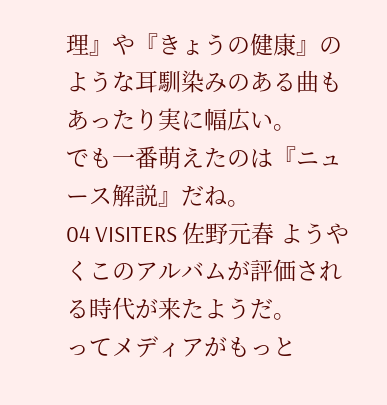理』や『きょうの健康』のような耳馴染みのある曲もあったり実に幅広い。
でも一番萌えたのは『ニュース解説』だね。
04 VISITERS 佐野元春 ようやくこのアルバムが評価される時代が来たようだ。
ってメディアがもっと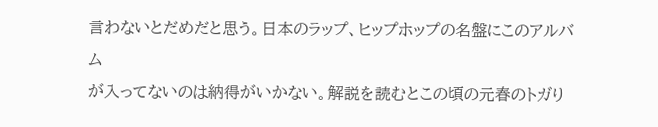言わないとだめだと思う。日本のラップ、ヒップホップの名盤にこのアルバム
が入ってないのは納得がいかない。解説を読むとこの頃の元春のトガり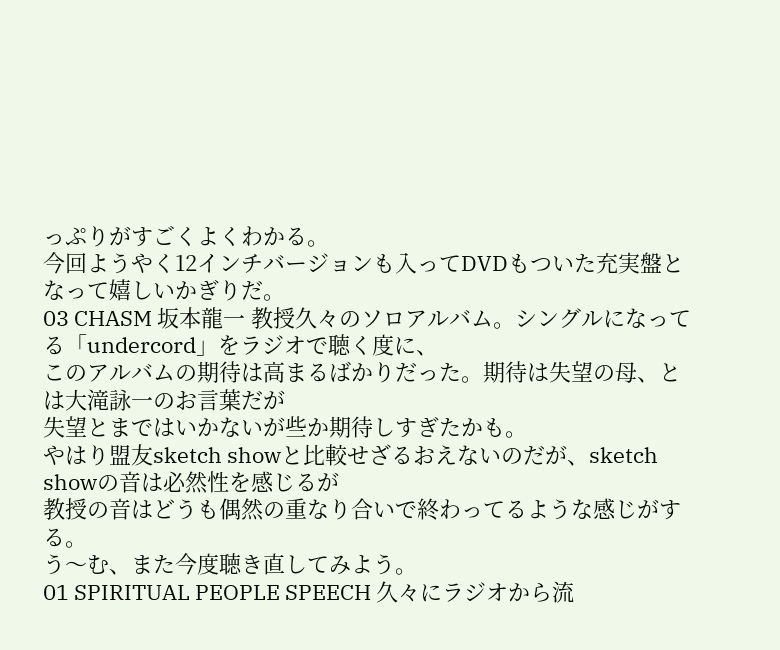っぷりがすごくよくわかる。
今回ようやく12インチバージョンも入ってDVDもついた充実盤となって嬉しいかぎりだ。
03 CHASM 坂本龍一 教授久々のソロアルバム。シングルになってる「undercord」をラジオで聴く度に、
このアルバムの期待は高まるばかりだった。期待は失望の母、とは大滝詠一のお言葉だが
失望とまではいかないが些か期待しすぎたかも。
やはり盟友sketch showと比較せざるおえないのだが、sketch showの音は必然性を感じるが
教授の音はどうも偶然の重なり合いで終わってるような感じがする。
う〜む、また今度聴き直してみよう。
01 SPIRITUAL PEOPLE SPEECH 久々にラジオから流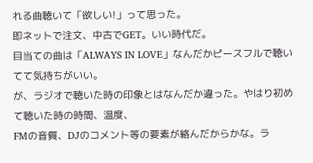れる曲聴いて「欲しい!」って思った。
即ネットで注文、中古でGET。いい時代だ。
目当ての曲は「ALWAYS IN LOVE」なんだかピースフルで聴いてて気持ちがいい。
が、ラジオで聴いた時の印象とはなんだか違った。やはり初めて聴いた時の時間、温度、
FMの音質、DJのコメント等の要素が絡んだからかな。ラ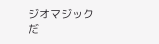ジオマジックだ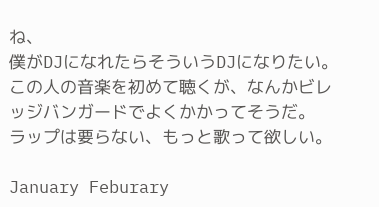ね、
僕がDJになれたらそういうDJになりたい。
この人の音楽を初めて聴くが、なんかビレッジバンガードでよくかかってそうだ。
ラップは要らない、もっと歌って欲しい。

January Feburary